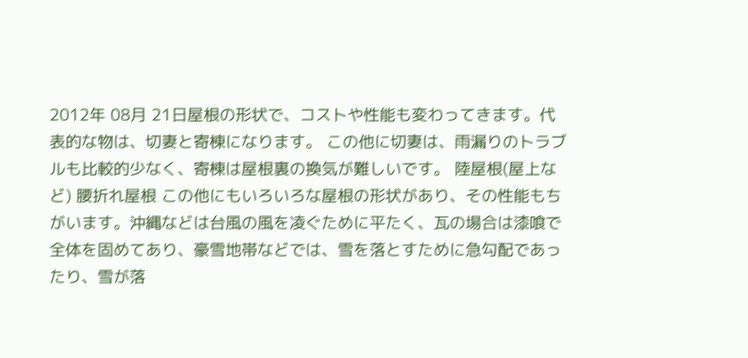2012年 08月 21日屋根の形状で、コストや性能も変わってきます。代表的な物は、切妻と寄棟になります。 この他に切妻は、雨漏りのトラブルも比較的少なく、寄棟は屋根裏の換気が難しいです。 陸屋根(屋上など) 腰折れ屋根 この他にもいろいろな屋根の形状があり、その性能もちがいます。沖縄などは台風の風を凌ぐために平たく、瓦の場合は漆喰で全体を固めてあり、豪雪地帯などでは、雪を落とすために急勾配であったり、雪が落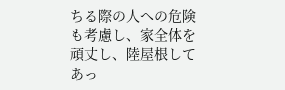ちる際の人への危険も考慮し、家全体を頑丈し、陸屋根してあっ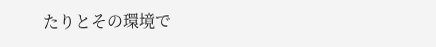たりとその環境で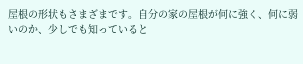屋根の形状もさまざまです。自分の家の屋根が何に強く、何に弱いのか、少しでも知っていると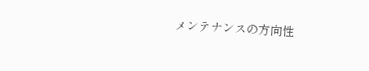メンテナンスの方向性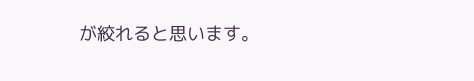が絞れると思います。